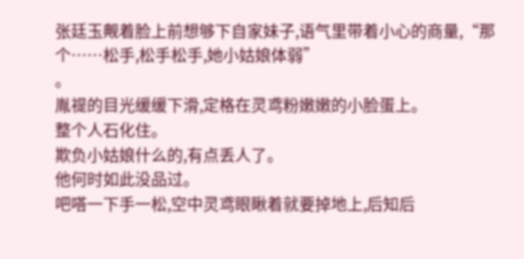张廷玉觍着脸上前想够下自家妹子,语气里带着小心的商量,“那个……松手,松手松手,她小姑娘体弱”
。
胤禔的目光缓缓下滑,定格在灵鸢粉嫩嫩的小脸蛋上。
整个人石化住。
欺负小姑娘什么的,有点丢人了。
他何时如此没品过。
吧嗒一下手一松,空中灵鸢眼瞅着就要掉地上,后知后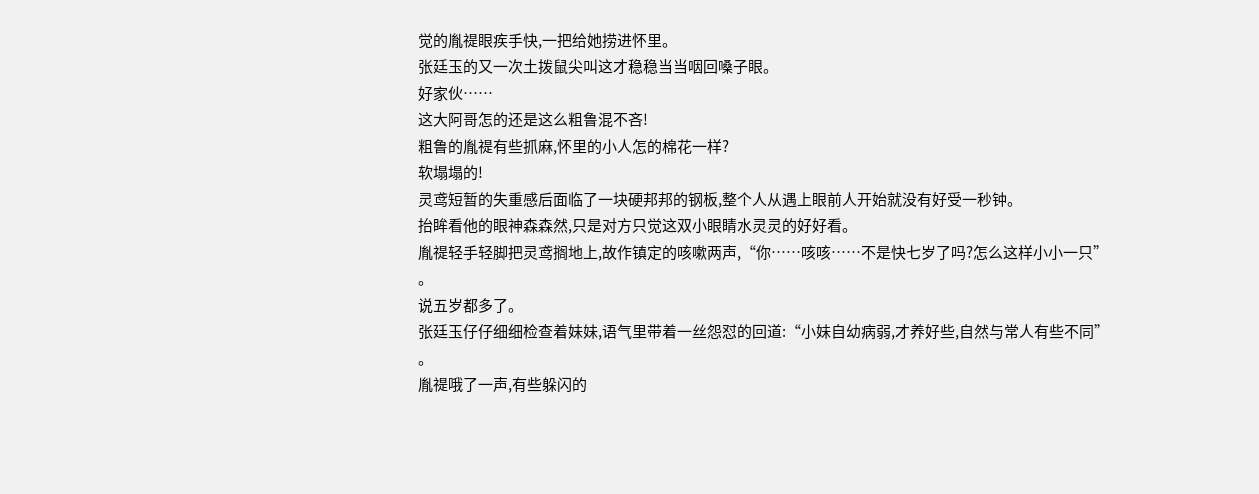觉的胤禔眼疾手快,一把给她捞进怀里。
张廷玉的又一次土拨鼠尖叫这才稳稳当当咽回嗓子眼。
好家伙……
这大阿哥怎的还是这么粗鲁混不吝!
粗鲁的胤禔有些抓麻,怀里的小人怎的棉花一样?
软塌塌的!
灵鸢短暂的失重感后面临了一块硬邦邦的钢板,整个人从遇上眼前人开始就没有好受一秒钟。
抬眸看他的眼神森森然,只是对方只觉这双小眼睛水灵灵的好好看。
胤禔轻手轻脚把灵鸢搁地上,故作镇定的咳嗽两声,“你……咳咳……不是快七岁了吗?怎么这样小小一只”
。
说五岁都多了。
张廷玉仔仔细细检查着妹妹,语气里带着一丝怨怼的回道:“小妹自幼病弱,才养好些,自然与常人有些不同”
。
胤禔哦了一声,有些躲闪的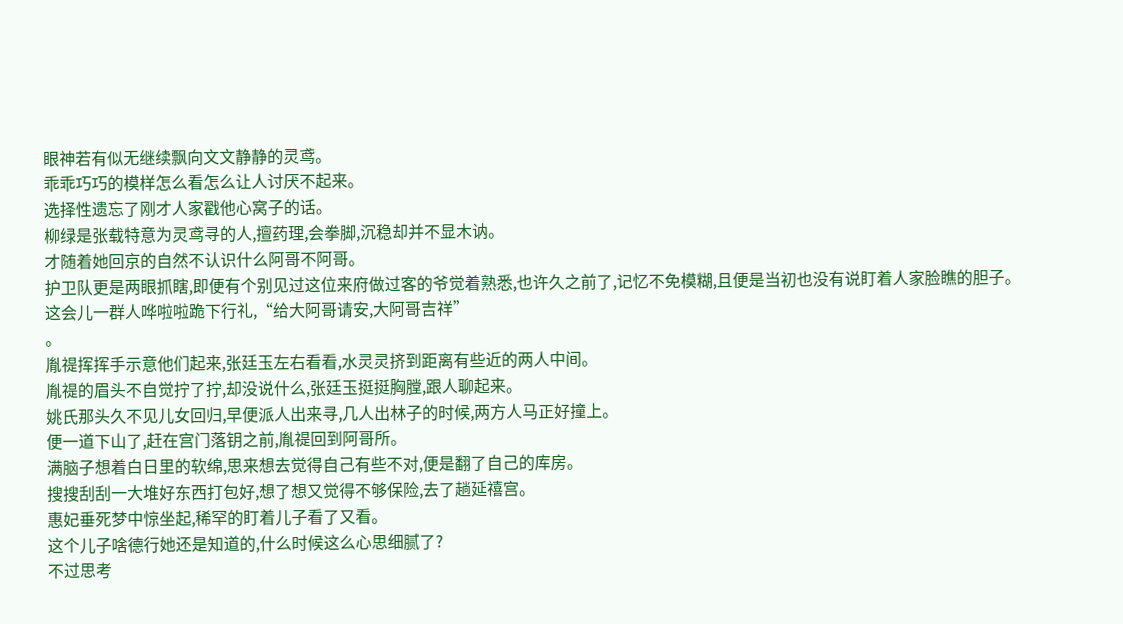眼神若有似无继续飘向文文静静的灵鸢。
乖乖巧巧的模样怎么看怎么让人讨厌不起来。
选择性遗忘了刚才人家戳他心窝子的话。
柳绿是张载特意为灵鸢寻的人,擅药理,会拳脚,沉稳却并不显木讷。
才随着她回京的自然不认识什么阿哥不阿哥。
护卫队更是两眼抓瞎,即便有个别见过这位来府做过客的爷觉着熟悉,也许久之前了,记忆不免模糊,且便是当初也没有说盯着人家脸瞧的胆子。
这会儿一群人哗啦啦跪下行礼,“给大阿哥请安,大阿哥吉祥”
。
胤禔挥挥手示意他们起来,张廷玉左右看看,水灵灵挤到距离有些近的两人中间。
胤禔的眉头不自觉拧了拧,却没说什么,张廷玉挺挺胸膛,跟人聊起来。
姚氏那头久不见儿女回归,早便派人出来寻,几人出林子的时候,两方人马正好撞上。
便一道下山了,赶在宫门落钥之前,胤禔回到阿哥所。
满脑子想着白日里的软绵,思来想去觉得自己有些不对,便是翻了自己的库房。
搜搜刮刮一大堆好东西打包好,想了想又觉得不够保险,去了趟延禧宫。
惠妃垂死梦中惊坐起,稀罕的盯着儿子看了又看。
这个儿子啥德行她还是知道的,什么时候这么心思细腻了?
不过思考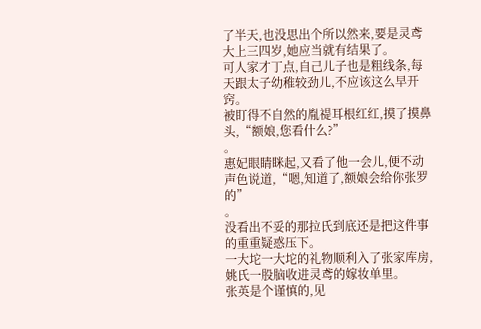了半天,也没思出个所以然来,要是灵鸢大上三四岁,她应当就有结果了。
可人家才丁点,自己儿子也是粗线条,每天跟太子幼稚较劲儿,不应该这么早开窍。
被盯得不自然的胤禔耳根红红,摸了摸鼻头,“额娘,您看什么?”
。
惠妃眼睛眯起,又看了他一会儿,便不动声色说道,“嗯,知道了,额娘会给你张罗的”
。
没看出不妥的那拉氏到底还是把这件事的重重疑惑压下。
一大坨一大坨的礼物顺利入了张家库房,姚氏一股脑收进灵鸢的嫁妆单里。
张英是个谨慎的,见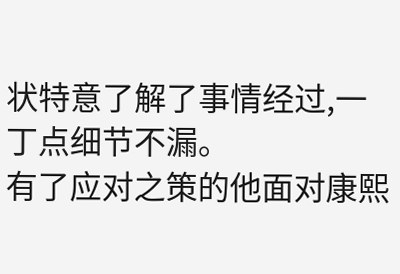状特意了解了事情经过,一丁点细节不漏。
有了应对之策的他面对康熙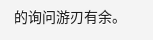的询问游刃有余。